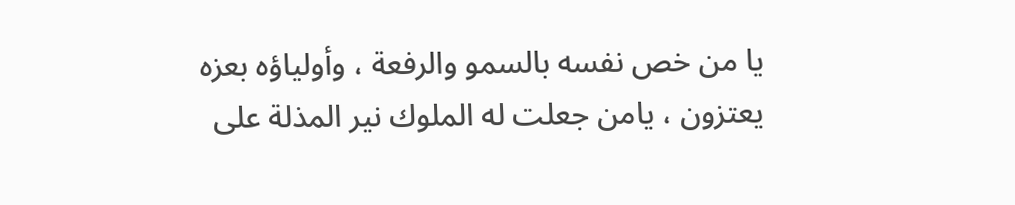يا من خص نفسه بالسمو والرفعة ، وأولياؤه بعزه
يعتزون ، يامن جعلت له الملوك نير المذلة على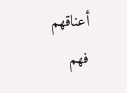أعناقهم
فهم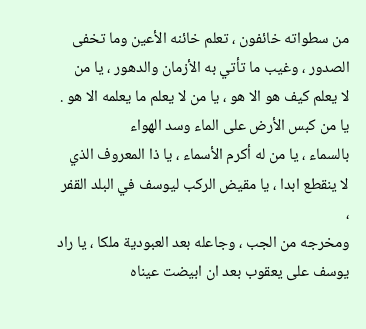من سطواته خائفون ، تعلم خائنه الأعين وما تخفى
الصدور ، وغيب ما تأتي به الأزمان والدهور ، يا من
لا يعلم كيف هو الا هو ، يا من لا يعلم ما يعلمه الا هو .
يا من كبس الأرض على الماء وسد الهواء
بالسماء ، يا من له أكرم الأسماء ، يا ذا المعروف الذي
لا ينقطع ابدا ، يا مقيض الركب ليوسف في البلد القفر ،
ومخرجه من الجب ، وجاعله بعد العبودية ملكا ، يا راد
يوسف على يعقوب بعد ان ابيضت عيناه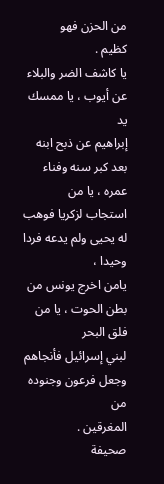من الحزن فهو
كظيم .
يا كاشف الضر والبلاء عن أيوب ، يا ممسك يد
إبراهيم عن ذبح ابنه بعد كبر سنه وفناء عمره ، يا من
استجاب لزكريا فوهب له يحيى ولم يدعه فردا وحيدا ،
يامن اخرج يونس من بطن الحوت ، يا من فلق البحر
لبني إسرائيل فأنجاهم وجعل فرعون وجنوده من
المغرقين .
صحيفة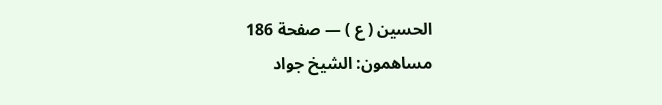الحسين ( ع ) — صفحة 186
مساهمون: الشيخ جواد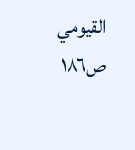القيومي
ص١٨٦